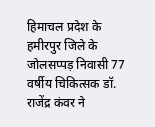हिमाचल प्रदेश के हमीरपुर जिले के जोलसप्पड़ निवासी 77 वर्षीय चिकित्सक डॉ. राजेंद्र कंवर ने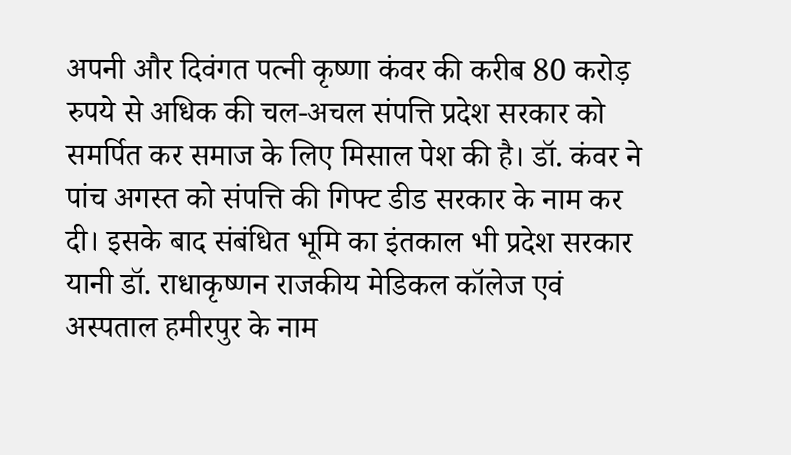अपनी और दिवंगत पत्नी कृष्णा कंवर की करीब 80 करोड़ रुपये से अधिक की चल-अचल संपत्ति प्रदेश सरकार को समर्पित कर समाज के लिए मिसाल पेश की है। डॉ. कंवर ने पांच अगस्त को संपत्ति की गिफ्ट डीड सरकार के नाम कर दी। इसके बाद संबंधित भूमि का इंतकाल भी प्रदेश सरकार यानी डॉ. राधाकृष्णन राजकीय मेडिकल कॉलेज एवं अस्पताल हमीरपुर के नाम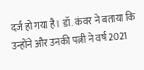दर्ज हो गया है। डॉ. कंवर ने बताया कि उन्होंने और उनकी पत्नी ने वर्ष 2021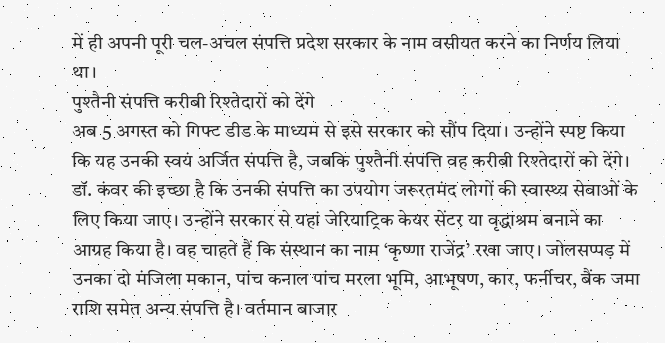में ही अपनी पूरी चल-अचल संपत्ति प्रदेश सरकार के नाम वसीयत करने का निर्णय लिया था।
पुश्तैनी संपत्ति करीबी रिश्तेदारों को देंगे
अब 5 अगस्त को गिफ्ट डीड के माध्यम से इसे सरकार को सौंप दिया। उन्होंने स्पष्ट किया कि यह उनकी स्वयं अर्जित संपत्ति है, जबकि पुश्तैनी संपत्ति वह करीबी रिश्तेदारों को देंगे। डॉ. कंवर की इच्छा है कि उनकी संपत्ति का उपयोग जरूरतमंद लोगों की स्वास्थ्य सेवाओं के लिए किया जाए। उन्होंने सरकार से यहां जेरियाट्रिक केयर सेंटर या वृद्धाश्रम बनाने का आग्रह किया है। वह चाहते हैं कि संस्थान का नाम ‘कृष्णा राजेंद्र’ रखा जाए। जोलसप्पड़ में उनका दो मंजिला मकान, पांच कनाल पांच मरला भूमि, आभूषण, कार, फर्नीचर, बैंक जमा राशि समेत अन्य संपत्ति है। वर्तमान बाजार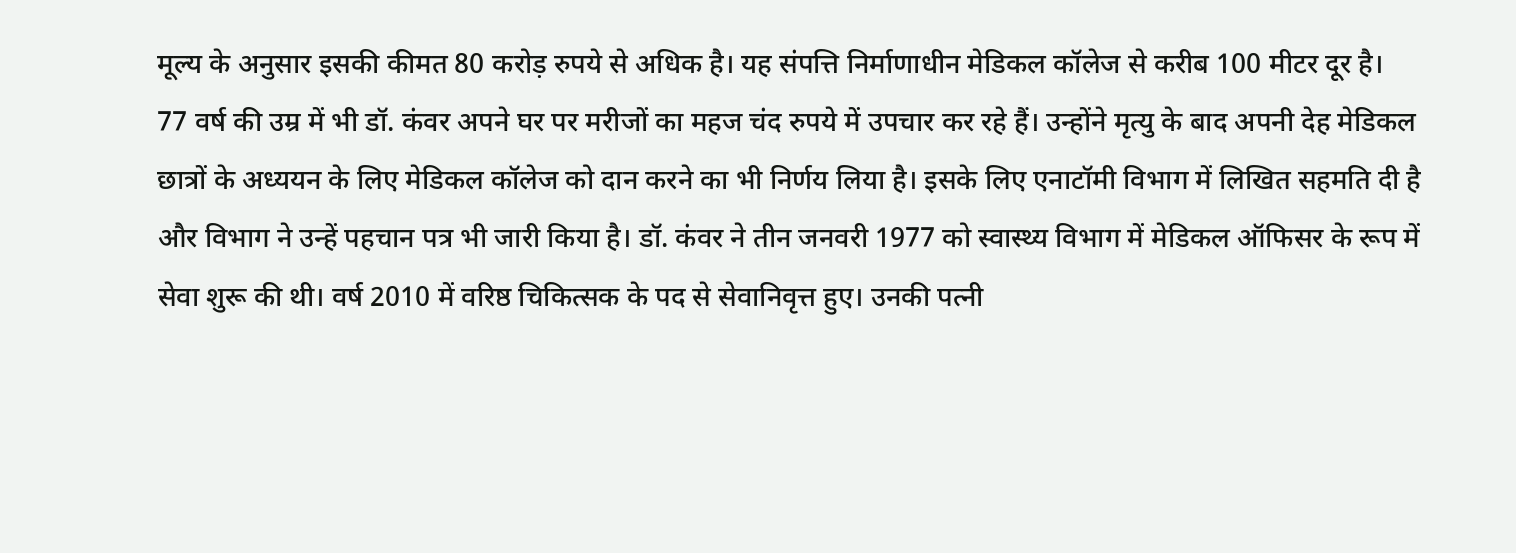मूल्य के अनुसार इसकी कीमत 80 करोड़ रुपये से अधिक है। यह संपत्ति निर्माणाधीन मेडिकल कॉलेज से करीब 100 मीटर दूर है।
77 वर्ष की उम्र में भी डॉ. कंवर अपने घर पर मरीजों का महज चंद रुपये में उपचार कर रहे हैं। उन्होंने मृत्यु के बाद अपनी देह मेडिकल छात्रों के अध्ययन के लिए मेडिकल कॉलेज को दान करने का भी निर्णय लिया है। इसके लिए एनाटॉमी विभाग में लिखित सहमति दी है और विभाग ने उन्हें पहचान पत्र भी जारी किया है। डॉ. कंवर ने तीन जनवरी 1977 को स्वास्थ्य विभाग में मेडिकल ऑफिसर के रूप में सेवा शुरू की थी। वर्ष 2010 में वरिष्ठ चिकित्सक के पद से सेवानिवृत्त हुए। उनकी पत्नी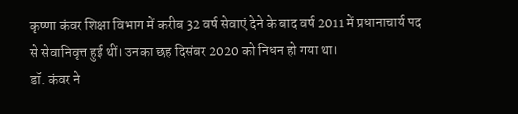कृष्णा कंवर शिक्षा विभाग में करीब 32 वर्ष सेवाएं देने के बाद वर्ष 2011 में प्रधानाचार्य पद से सेवानिवृत्त हुई थीं। उनका छह दिसंबर 2020 को निधन हो गया था।
डॉ. कंवर ने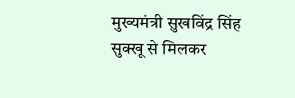मुख्यमंत्री सुखविंद्र सिंह सुक्खू से मिलकर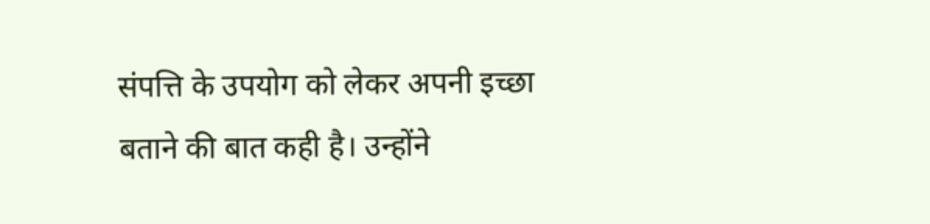संपत्ति के उपयोग को लेकर अपनी इच्छा बताने की बात कही है। उन्होंने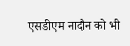एसडीएम नादौन को भी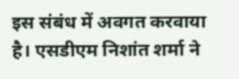इस संबंध में अवगत करवाया है। एसडीएम निशांत शर्मा ने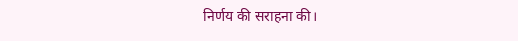निर्णय की सराहना की।